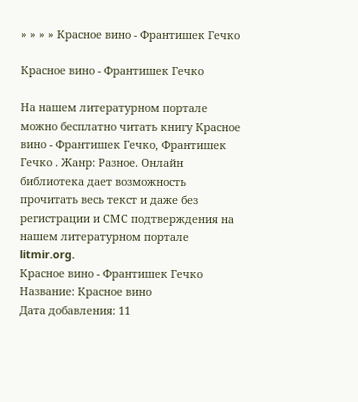» » » » Красное вино - Франтишек Гечко

Красное вино - Франтишек Гечко

На нашем литературном портале можно бесплатно читать книгу Красное вино - Франтишек Гечко, Франтишек Гечко . Жанр: Разное. Онлайн библиотека дает возможность прочитать весь текст и даже без регистрации и СМС подтверждения на нашем литературном портале litmir.org.
Красное вино - Франтишек Гечко
Название: Красное вино
Дата добавления: 11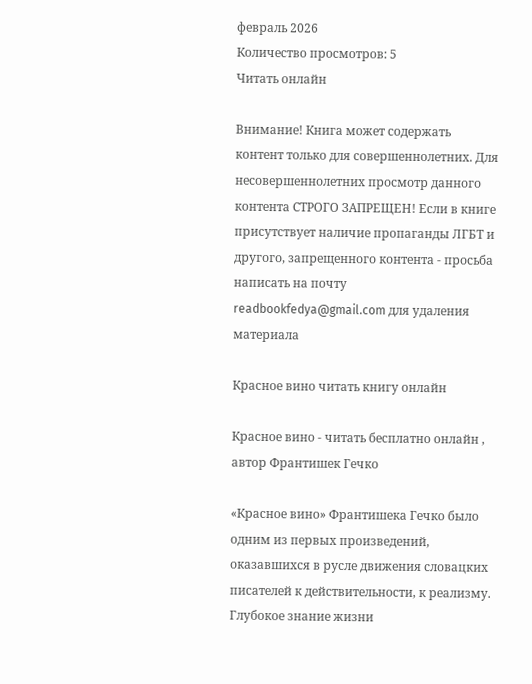февраль 2026
Количество просмотров: 5
Читать онлайн

Внимание! Книга может содержать контент только для совершеннолетних. Для несовершеннолетних просмотр данного контента СТРОГО ЗАПРЕЩЕН! Если в книге присутствует наличие пропаганды ЛГБТ и другого, запрещенного контента - просьба написать на почту readbookfedya@gmail.com для удаления материала

Красное вино читать книгу онлайн

Красное вино - читать бесплатно онлайн , автор Франтишек Гечко

«Красное вино» Франтишека Гечко было одним из первых произведений, оказавшихся в русле движения словацких писателей к действительности, к реализму. Глубокое знание жизни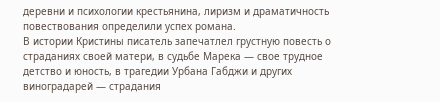деревни и психологии крестьянина, лиризм и драматичность повествования определили успех романа.
В истории Кристины писатель запечатлел грустную повесть о страданиях своей матери, в судьбе Марека — свое трудное детство и юность, в трагедии Урбана Габджи и других виноградарей — страдания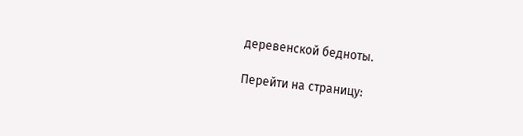деревенской бедноты.

Перейти на страницу: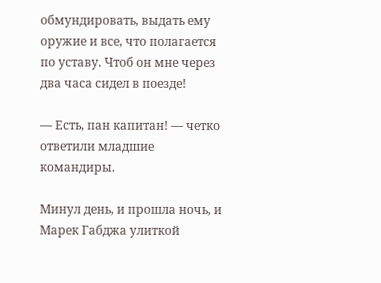обмундировать, выдать ему оружие и все, что полагается по уставу. Чтоб он мне через два часа сидел в поезде!

— Есть, пан капитан! — четко ответили младшие командиры.

Минул день, и прошла ночь, и Марек Габджа улиткой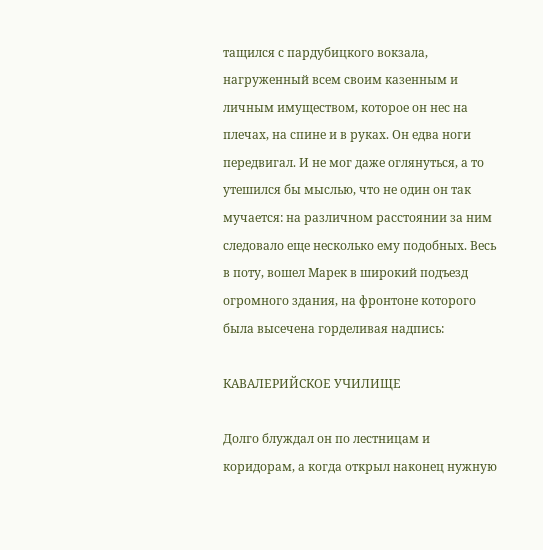тащился с пардубицкого вокзала, нагруженный всем своим казенным и личным имуществом, которое он нес на плечах, на спине и в руках. Он едва ноги передвигал. И не мог даже оглянуться, а то утешился бы мыслью, что не один он так мучается: на различном расстоянии за ним следовало еще несколько ему подобных. Весь в поту, вошел Марек в широкий подъезд огромного здания, на фронтоне которого была высечена горделивая надпись:

КАВАЛЕРИЙСКОЕ УЧИЛИЩЕ

Долго блуждал он по лестницам и коридорам, а когда открыл наконец нужную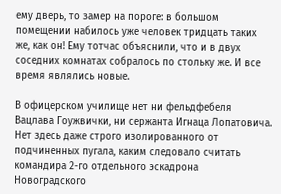ему дверь, то замер на пороге: в большом помещении набилось уже человек тридцать таких же, как он! Ему тотчас объяснили, что и в двух соседних комнатах собралось по стольку же. И все время являлись новые.

В офицерском училище нет ни фельдфебеля Вацлава Гоужвички, ни сержанта Игнаца Лопатовича. Нет здесь даже строго изолированного от подчиненных пугала, каким следовало считать командира 2-го отдельного эскадрона Новоградского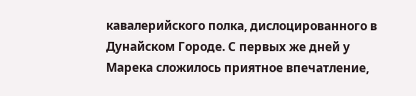кавалерийского полка, дислоцированного в Дунайском Городе. С первых же дней у Марека сложилось приятное впечатление,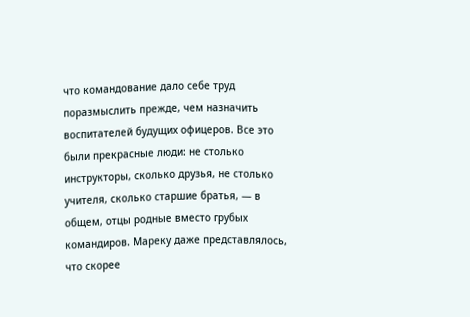что командование дало себе труд поразмыслить прежде, чем назначить воспитателей будущих офицеров. Все это были прекрасные люди: не столько инструкторы, сколько друзья, не столько учителя, сколько старшие братья, — в общем, отцы родные вместо грубых командиров. Мареку даже представлялось, что скорее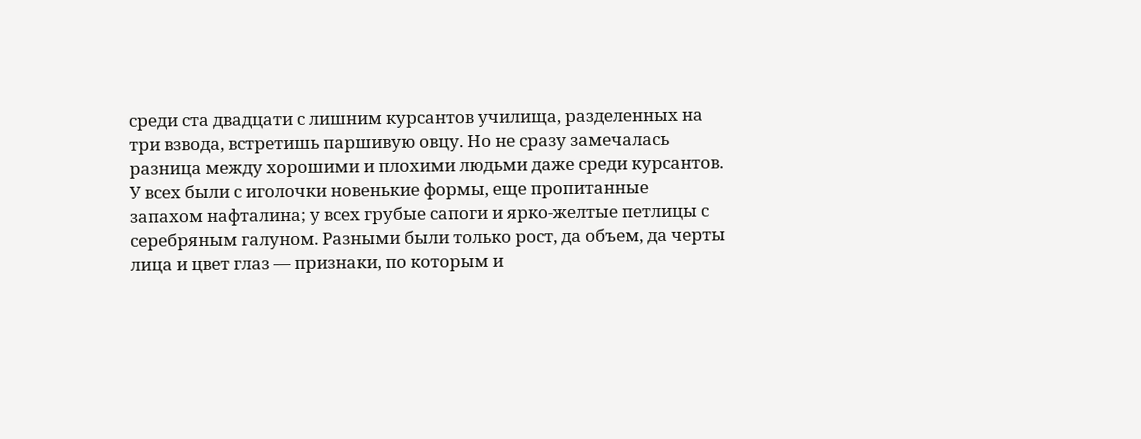среди ста двадцати с лишним курсантов училища, разделенных на три взвода, встретишь паршивую овцу. Но не сразу замечалась разница между хорошими и плохими людьми даже среди курсантов. У всех были с иголочки новенькие формы, еще пропитанные запахом нафталина; у всех грубые сапоги и ярко-желтые петлицы с серебряным галуном. Разными были только рост, да объем, да черты лица и цвет глаз — признаки, по которым и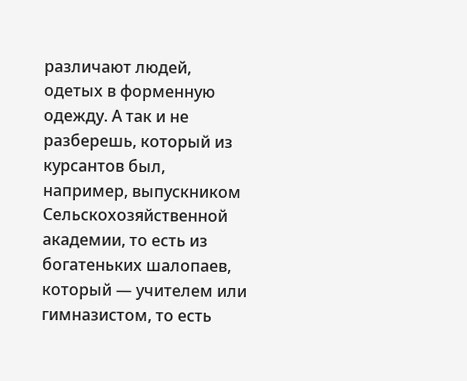различают людей, одетых в форменную одежду. А так и не разберешь, который из курсантов был, например, выпускником Сельскохозяйственной академии, то есть из богатеньких шалопаев, который — учителем или гимназистом, то есть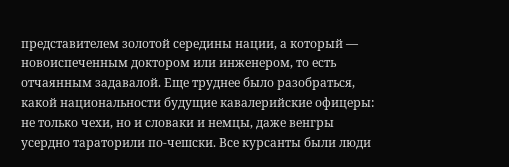представителем золотой середины нации, а который — новоиспеченным доктором или инженером, то есть отчаянным задавалой. Еще труднее было разобраться, какой национальности будущие кавалерийские офицеры: не только чехи, но и словаки и немцы, даже венгры усердно тараторили по-чешски. Все курсанты были люди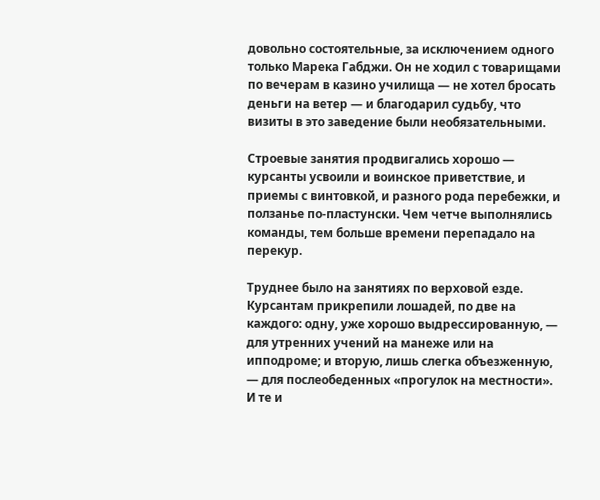довольно состоятельные, за исключением одного только Марека Габджи. Он не ходил с товарищами по вечерам в казино училища — не хотел бросать деньги на ветер — и благодарил судьбу, что визиты в это заведение были необязательными.

Строевые занятия продвигались хорошо — курсанты усвоили и воинское приветствие, и приемы с винтовкой, и разного рода перебежки, и ползанье по-пластунски. Чем четче выполнялись команды, тем больше времени перепадало на перекур.

Труднее было на занятиях по верховой езде. Курсантам прикрепили лошадей, по две на каждого: одну, уже хорошо выдрессированную, — для утренних учений на манеже или на ипподроме; и вторую, лишь слегка объезженную, — для послеобеденных «прогулок на местности». И те и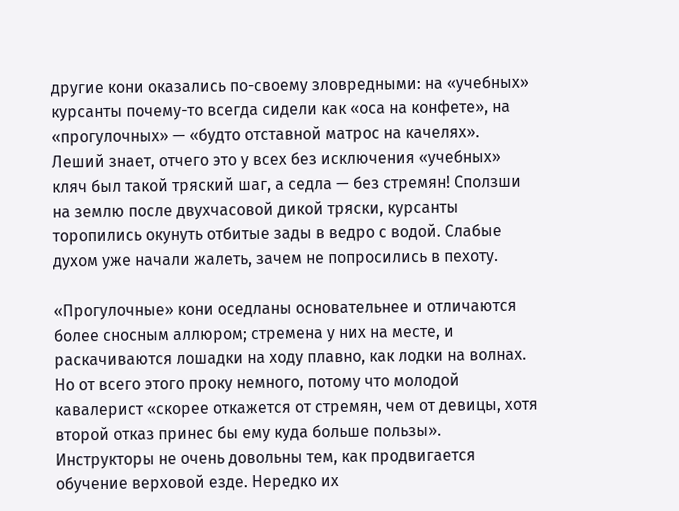другие кони оказались по-своему зловредными: на «учебных» курсанты почему-то всегда сидели как «оса на конфете», на «прогулочных» — «будто отставной матрос на качелях». Леший знает, отчего это у всех без исключения «учебных» кляч был такой тряский шаг, а седла — без стремян! Сползши на землю после двухчасовой дикой тряски, курсанты торопились окунуть отбитые зады в ведро с водой. Слабые духом уже начали жалеть, зачем не попросились в пехоту.

«Прогулочные» кони оседланы основательнее и отличаются более сносным аллюром; стремена у них на месте, и раскачиваются лошадки на ходу плавно, как лодки на волнах. Но от всего этого проку немного, потому что молодой кавалерист «скорее откажется от стремян, чем от девицы, хотя второй отказ принес бы ему куда больше пользы». Инструкторы не очень довольны тем, как продвигается обучение верховой езде. Нередко их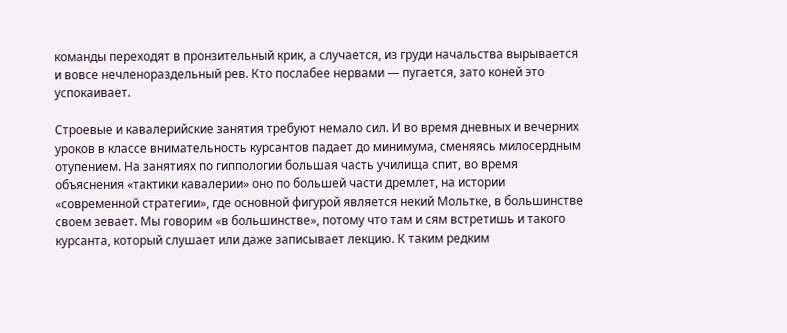команды переходят в пронзительный крик, а случается, из груди начальства вырывается и вовсе нечленораздельный рев. Кто послабее нервами — пугается, зато коней это успокаивает.

Строевые и кавалерийские занятия требуют немало сил. И во время дневных и вечерних уроков в классе внимательность курсантов падает до минимума, сменяясь милосердным отупением. На занятиях по гиппологии большая часть училища спит, во время объяснения «тактики кавалерии» оно по большей части дремлет, на истории «современной стратегии», где основной фигурой является некий Мольтке, в большинстве своем зевает. Мы говорим «в большинстве», потому что там и сям встретишь и такого курсанта, который слушает или даже записывает лекцию. К таким редким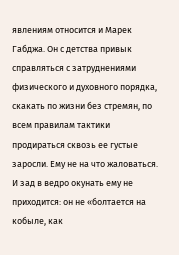явлениям относится и Марек Габджа. Он с детства привык справляться с затруднениями физического и духовного порядка, скакать по жизни без стремян, по всем правилам тактики продираться сквозь ее густые заросли. Ему не на что жаловаться. И зад в ведро окунать ему не приходится: он не «болтается на кобыле, как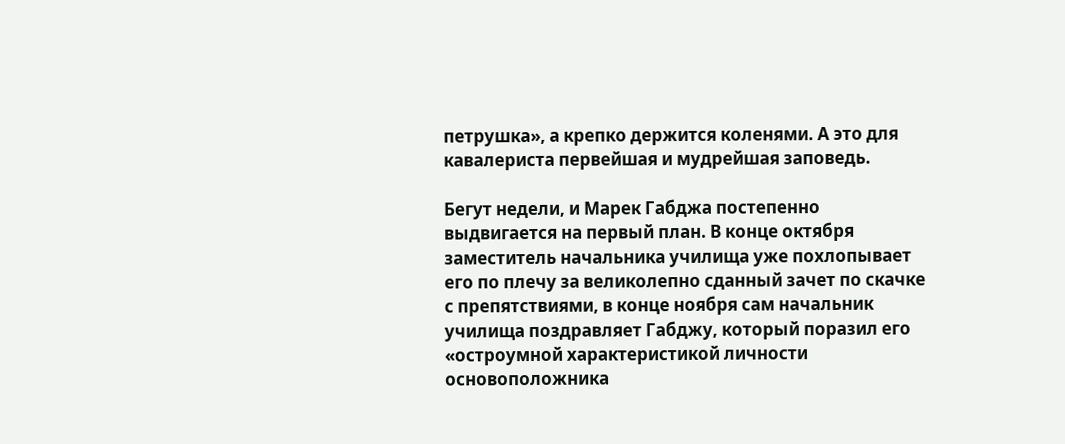петрушка», а крепко держится коленями. А это для кавалериста первейшая и мудрейшая заповедь.

Бегут недели, и Марек Габджа постепенно выдвигается на первый план. В конце октября заместитель начальника училища уже похлопывает его по плечу за великолепно сданный зачет по скачке с препятствиями, в конце ноября сам начальник училища поздравляет Габджу, который поразил его «остроумной характеристикой личности основоположника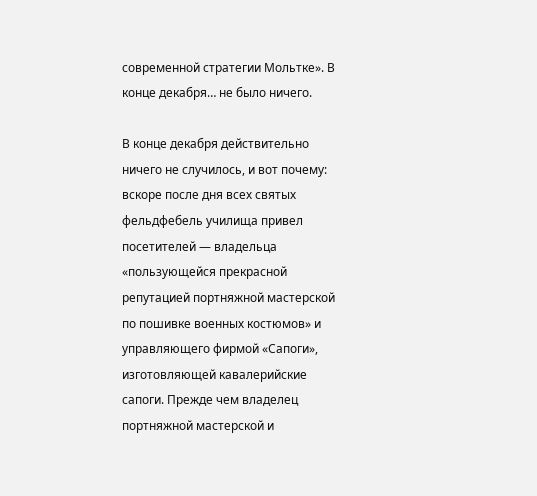современной стратегии Мольтке». В конце декабря… не было ничего.

В конце декабря действительно ничего не случилось, и вот почему: вскоре после дня всех святых фельдфебель училища привел посетителей — владельца «пользующейся прекрасной репутацией портняжной мастерской по пошивке военных костюмов» и управляющего фирмой «Сапоги», изготовляющей кавалерийские сапоги. Прежде чем владелец портняжной мастерской и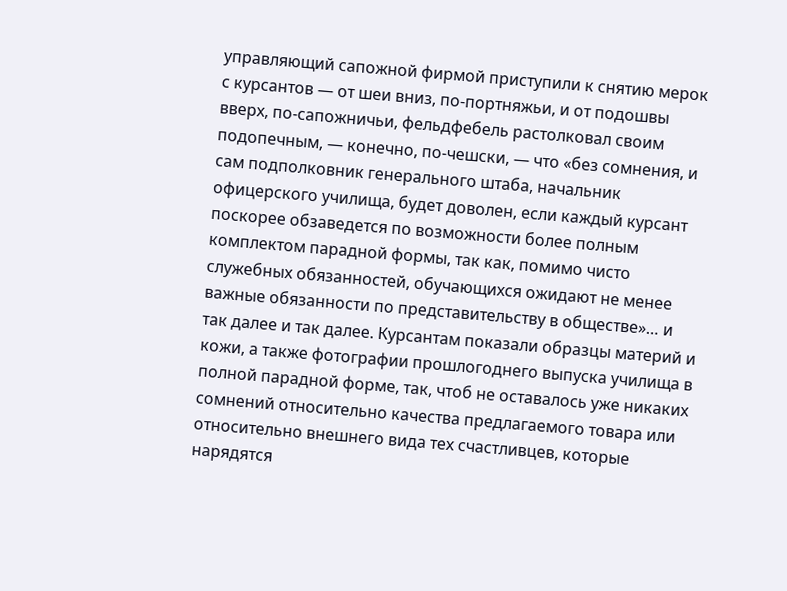управляющий сапожной фирмой приступили к снятию мерок с курсантов — от шеи вниз, по-портняжьи, и от подошвы вверх, по-сапожничьи, фельдфебель растолковал своим подопечным, — конечно, по-чешски, — что «без сомнения, и сам подполковник генерального штаба, начальник офицерского училища, будет доволен, если каждый курсант поскорее обзаведется по возможности более полным комплектом парадной формы, так как, помимо чисто служебных обязанностей, обучающихся ожидают не менее важные обязанности по представительству в обществе»… и так далее и так далее. Курсантам показали образцы материй и кожи, а также фотографии прошлогоднего выпуска училища в полной парадной форме, так, чтоб не оставалось уже никаких сомнений относительно качества предлагаемого товара или относительно внешнего вида тех счастливцев, которые нарядятся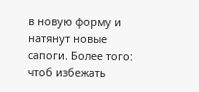в новую форму и натянут новые сапоги. Более того: чтоб избежать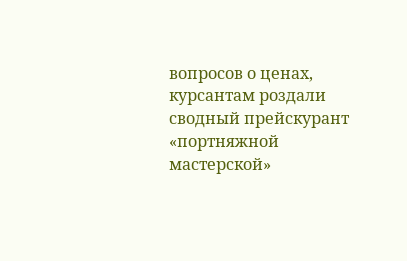вопросов о ценах, курсантам роздали сводный прейскурант «портняжной мастерской»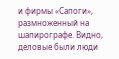и фирмы «Сапоги», размноженный на шапирографе. Видно, деловые были люди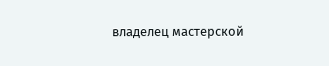владелец мастерской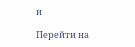и

Перейти на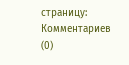страницу:
Комментариев (0)